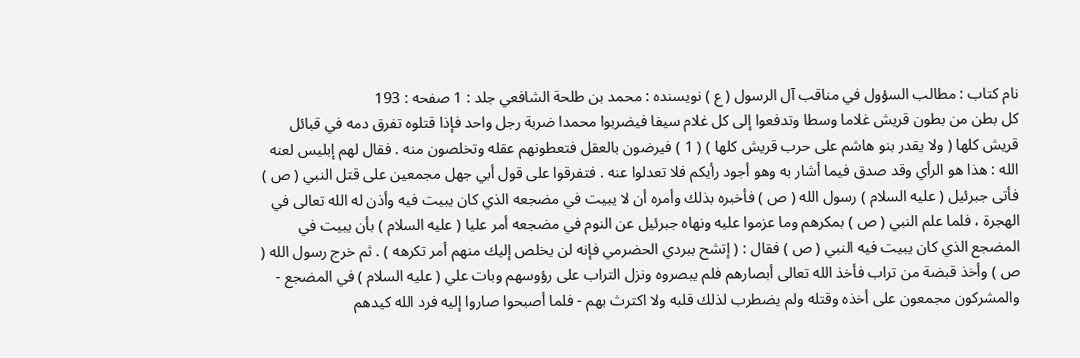نام کتاب : مطالب السؤول في مناقب آل الرسول ( ع ) نویسنده : محمد بن طلحة الشافعي جلد : 1 صفحه : 193
كل بطن من بطون قريش غلاما وسطا وتدفعوا إلى كل غلام سيفا فيضربوا محمدا ضربة رجل واحد فإذا قتلوه تفرق دمه في قبائل قريش كلها ( ولا يقدر بنو هاشم على حرب قريش كلها ) ( 1 ) فيرضون بالعقل فتعطونهم عقله وتخلصون منه . فقال لهم إبليس لعنه الله : هذا هو الرأي وقد صدق فيما أشار به وهو أجود رأيكم فلا تعدلوا عنه . فتفرقوا على قول أبي جهل مجمعين على قتل النبي ( ص ) فأتى جبرئيل ( عليه السلام ) رسول الله ( ص ) فأخبره بذلك وأمره أن لا يبيت في مضجعه الذي كان يبيت فيه وأذن له الله تعالى في الهجرة ، فلما علم النبي ( ص ) بمكرهم وما عزموا عليه ونهاه جبرئيل عن النوم في مضجعه أمر عليا ( عليه السلام ) بأن يبيت في المضجع الذي كان يبيت فيه النبي ( ص ) فقال : ( إتشح ببردي الحضرمي فإنه لن يخلص إليك منهم أمر تكرهه ) . ثم خرج رسول الله ( ص ) وأخذ قبضة من تراب فأخذ الله تعالى أبصارهم فلم يبصروه ونزل التراب على رؤوسهم وبات علي ( عليه السلام ) في المضجع - والمشركون مجمعون على أخذه وقتله ولم يضطرب لذلك قلبه ولا اكترث بهم - فلما أصبحوا صاروا إليه فرد الله كيدهم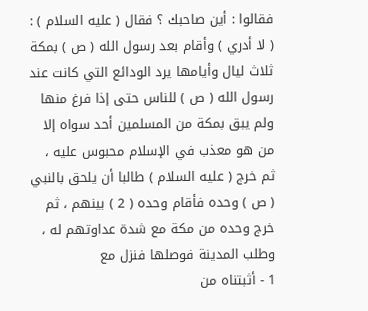فقالوا : أين صاحبك ؟ فقال ( عليه السلام ) : ( لا أدري ) وأقام بعد رسول الله ( ص ) بمكة ثلاث ليال وأيامها يرد الودائع التي كانت عند رسول الله ( ص ) للناس حتى إذا فرغ منها ولم يبق بمكة من المسلمين أحد سواه إلا من هو معذب في الإسلام محبوس عليه ، ثم خرج ( عليه السلام ) طالبا أن يلحق بالنبي ( ص ) وحده فأقام وحده ( 2 ) بينهم ، ثم خرج وحده من مكة مع شدة عداوتهم له ، وطلب المدينة فوصلها فنزل مع
1 - أثبتناه من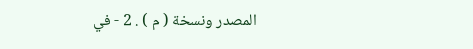المصدر ونسخة ( م ) . 2 - في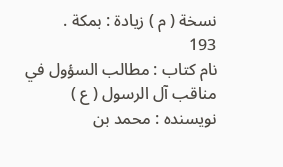نسخة ( م ) زيادة : بمكة .
193
نام کتاب : مطالب السؤول في مناقب آل الرسول ( ع ) نویسنده : محمد بن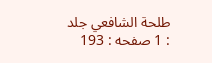طلحة الشافعي جلد : 1 صفحه : 193